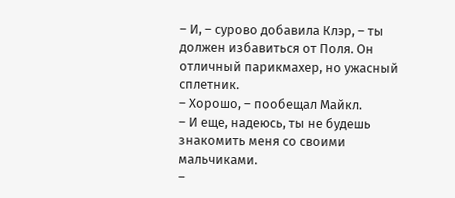– И, – сурово добавила Клэр, – ты должен избавиться от Поля. Он отличный парикмахер, но ужасный сплетник.
– Хорошо, – пообещал Майкл.
– И еще, надеюсь, ты не будешь знакомить меня со своими мальчиками.
–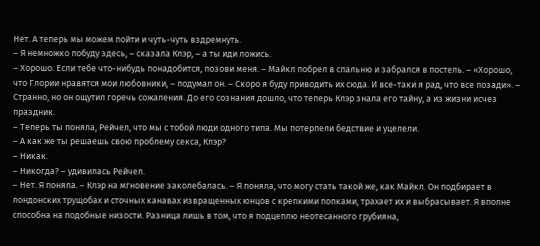Нет. А теперь мы можем пойти и чуть-чуть вздремнуть.
– Я немножко побуду здесь, – сказала Клэр, – а ты иди ложись.
– Хорошо. Если тебе что-нибудь понадобится, позови меня. – Майкл побрел в спальню и забрался в постель. – «Хорошо, что Глории нравятся мои любовники, – подумал он. – Скоро я буду приводить их сюда. И все-таки я рад, что все позади». – Странно, но он ощутил горечь сожаления. До его сознания дошло, что теперь Клэр знала его тайну, а из жизни исчез праздник.
– Теперь ты поняла, Рейчел, что мы с тобой люди одного типа. Мы потерпели бедствие и уцелели.
– А как же ты решаешь свою проблему секса, Клэр?
– Никак.
– Никогда? – удивилась Рейчел.
– Нет. Я поняла. – Клэр на мгновение заколебалась. – Я поняла, что могу стать такой же, как Майкл. Он подбирает в лондонских трущобах и сточных канавах извращенных юнцов с крепкими попками, трахает их и выбрасывает. Я вполне способна на подобные низости. Разница лишь в том, что я подцеплю неотесанного грубияна,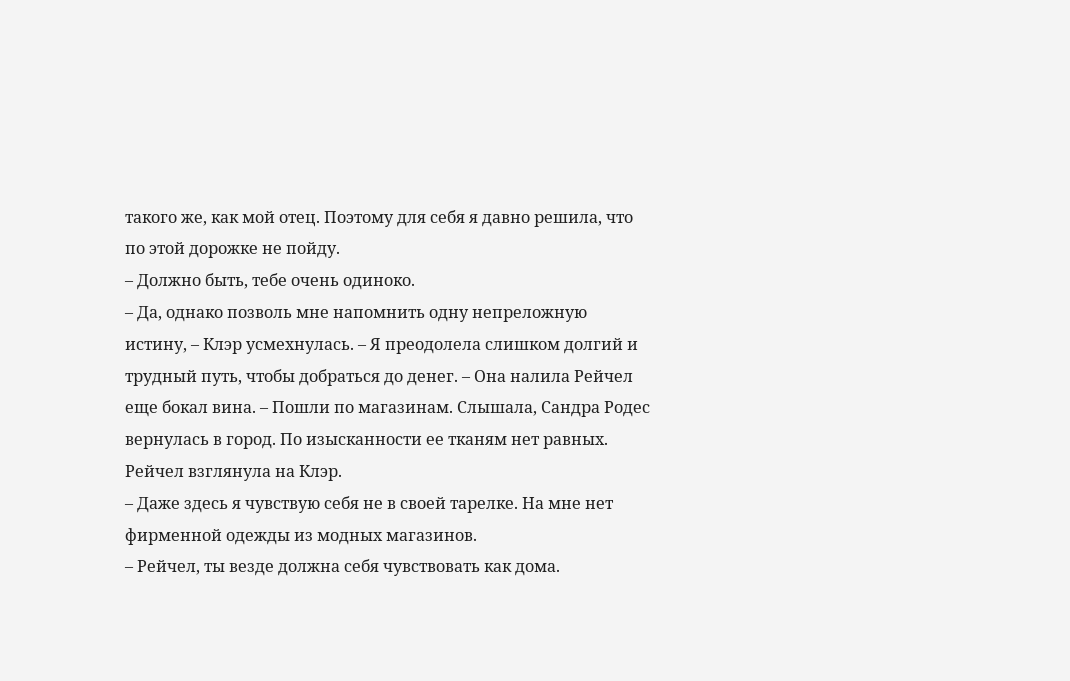такого же, как мой отец. Поэтому для себя я давно решила, что по этой дорожке не пойду.
– Должно быть, тебе очень одиноко.
– Да, однако позволь мне напомнить одну непреложную истину, – Клэр усмехнулась. – Я преодолела слишком долгий и трудный путь, чтобы добраться до денег. – Она налила Рейчел еще бокал вина. – Пошли по магазинам. Слышала, Сандра Родес вернулась в город. По изысканности ее тканям нет равных.
Рейчел взглянула на Клэр.
– Даже здесь я чувствую себя не в своей тарелке. На мне нет фирменной одежды из модных магазинов.
– Рейчел, ты везде должна себя чувствовать как дома.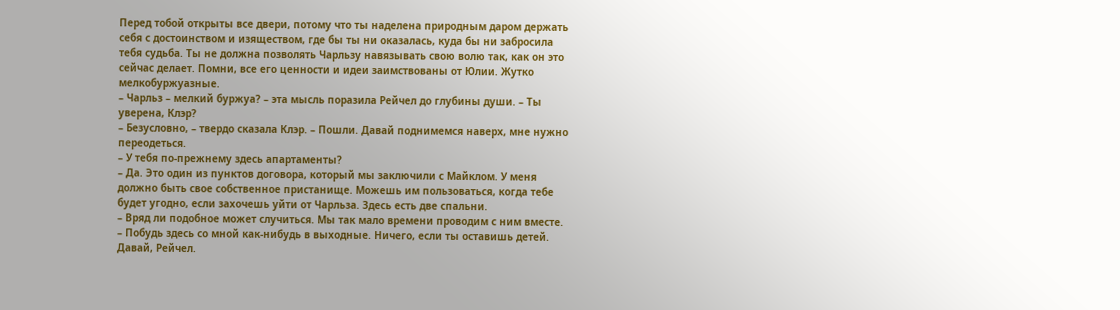Перед тобой открыты все двери, потому что ты наделена природным даром держать себя с достоинством и изяществом, где бы ты ни оказалась, куда бы ни забросила тебя судьба. Ты не должна позволять Чарльзу навязывать свою волю так, как он это сейчас делает. Помни, все его ценности и идеи заимствованы от Юлии. Жутко мелкобуржуазные.
– Чарльз – мелкий буржуа? – эта мысль поразила Рейчел до глубины души. – Ты уверена, Клэр?
– Безусловно, – твердо сказала Клэр. – Пошли. Давай поднимемся наверх, мне нужно переодеться.
– У тебя по-прежнему здесь апартаменты?
– Да. Это один из пунктов договора, который мы заключили с Майклом. У меня должно быть свое собственное пристанище. Можешь им пользоваться, когда тебе будет угодно, если захочешь уйти от Чарльза. Здесь есть две спальни.
– Вряд ли подобное может случиться. Мы так мало времени проводим с ним вместе.
– Побудь здесь со мной как-нибудь в выходные. Ничего, если ты оставишь детей. Давай, Рейчел.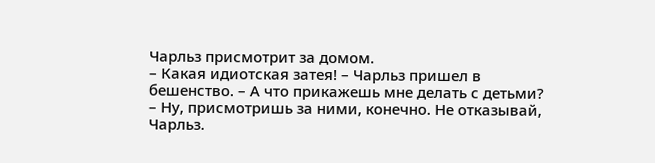Чарльз присмотрит за домом.
– Какая идиотская затея! – Чарльз пришел в бешенство. – А что прикажешь мне делать с детьми?
– Ну, присмотришь за ними, конечно. Не отказывай, Чарльз.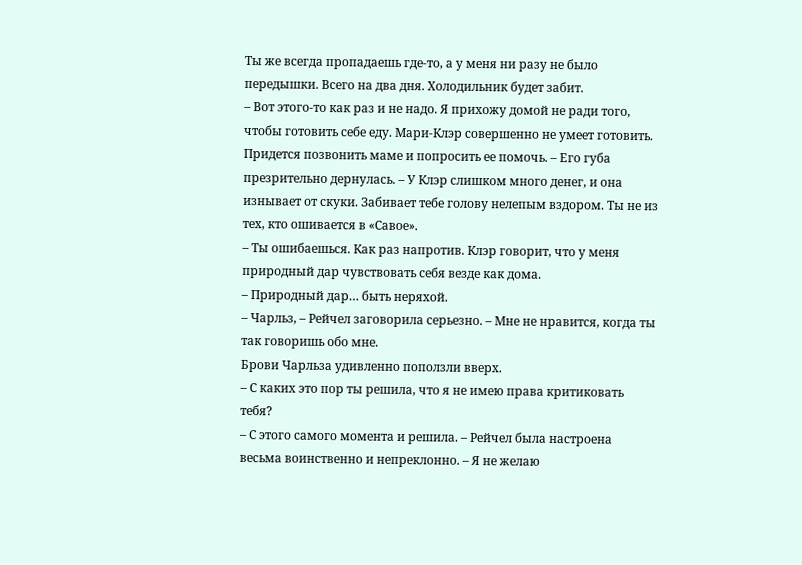Ты же всегда пропадаешь где-то, а у меня ни разу не было передышки. Всего на два дня. Холодильник будет забит.
– Вот этого-то как раз и не надо. Я прихожу домой не ради того, чтобы готовить себе еду. Мари-Клэр совершенно не умеет готовить. Придется позвонить маме и попросить ее помочь. – Его губа презрительно дернулась. – У Клэр слишком много денег, и она изнывает от скуки. Забивает тебе голову нелепым вздором. Ты не из тех, кто ошивается в «Савое».
– Ты ошибаешься. Как раз напротив. Клэр говорит, что у меня природный дар чувствовать себя везде как дома.
– Природный дар… быть неряхой.
– Чарльз, – Рейчел заговорила серьезно. – Мне не нравится, когда ты так говоришь обо мне.
Брови Чарльза удивленно поползли вверх.
– С каких это пор ты решила, что я не имею права критиковать тебя?
– С этого самого момента и решила. – Рейчел была настроена весьма воинственно и непреклонно. – Я не желаю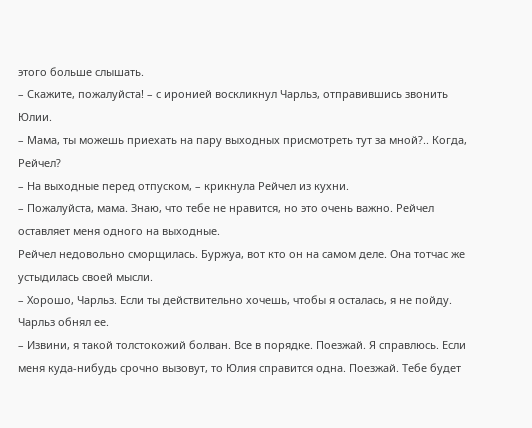этого больше слышать.
– Скажите, пожалуйста! – с иронией воскликнул Чарльз, отправившись звонить Юлии.
– Мама, ты можешь приехать на пару выходных присмотреть тут за мной?.. Когда, Рейчел?
– На выходные перед отпуском, – крикнула Рейчел из кухни.
– Пожалуйста, мама. Знаю, что тебе не нравится, но это очень важно. Рейчел оставляет меня одного на выходные.
Рейчел недовольно сморщилась. Буржуа, вот кто он на самом деле. Она тотчас же устыдилась своей мысли.
– Хорошо, Чарльз. Если ты действительно хочешь, чтобы я осталась, я не пойду.
Чарльз обнял ее.
– Извини, я такой толстокожий болван. Все в порядке. Поезжай. Я справлюсь. Если меня куда-нибудь срочно вызовут, то Юлия справится одна. Поезжай. Тебе будет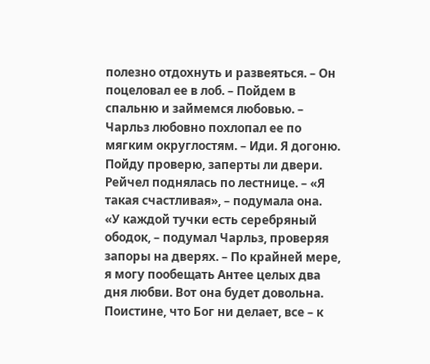полезно отдохнуть и развеяться. – Он поцеловал ее в лоб. – Пойдем в спальню и займемся любовью. – Чарльз любовно похлопал ее по мягким округлостям. – Иди. Я догоню. Пойду проверю, заперты ли двери.
Рейчел поднялась по лестнице. – «Я такая счастливая», – подумала она.
«У каждой тучки есть серебряный ободок, – подумал Чарльз, проверяя запоры на дверях. – По крайней мере, я могу пообещать Антее целых два дня любви. Вот она будет довольна. Поистине, что Бог ни делает, все – к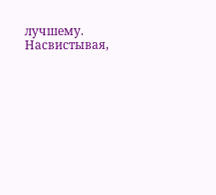лучшему. Насвистывая,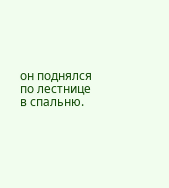он поднялся по лестнице в спальню.